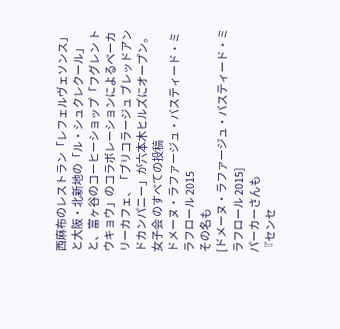西麻布のレストラン「レフェルヴェソンス」と大阪・北新地の「ル・シュクレクール」と、富ヶ谷のコーヒーショップ「フグレン トウキョウ」のコラボレーションによるベーカリーカフェ、「ブリコラージュ ブレッドアンドカンパニー」が六本木ヒルズにオープン。
女子会 のすべての投稿
ドメーヌ・ラファージュ・バスティード・ミラフロール 2015
その名も
[ドメーヌ・ラファージュ・バスティード・ミラフロール 2015]
パーカーさんも
『センセ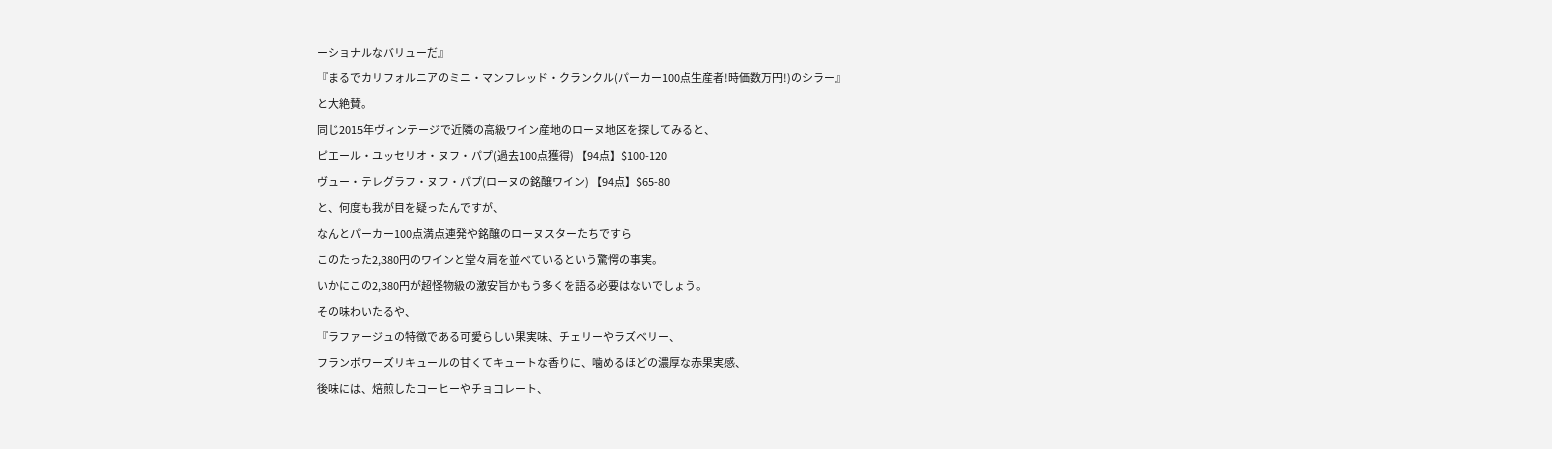ーショナルなバリューだ』
『まるでカリフォルニアのミニ・マンフレッド・クランクル(パーカー100点生産者!時価数万円!)のシラー』
と大絶賛。
同じ2015年ヴィンテージで近隣の高級ワイン産地のローヌ地区を探してみると、
ピエール・ユッセリオ・ヌフ・パプ(過去100点獲得) 【94点】$100-120
ヴュー・テレグラフ・ヌフ・パプ(ローヌの銘醸ワイン) 【94点】$65-80
と、何度も我が目を疑ったんですが、
なんとパーカー100点満点連発や銘醸のローヌスターたちですら
このたった2,380円のワインと堂々肩を並べているという驚愕の事実。
いかにこの2,380円が超怪物級の激安旨かもう多くを語る必要はないでしょう。
その味わいたるや、
『ラファージュの特徴である可愛らしい果実味、チェリーやラズベリー、
フランボワーズリキュールの甘くてキュートな香りに、噛めるほどの濃厚な赤果実感、
後味には、焙煎したコーヒーやチョコレート、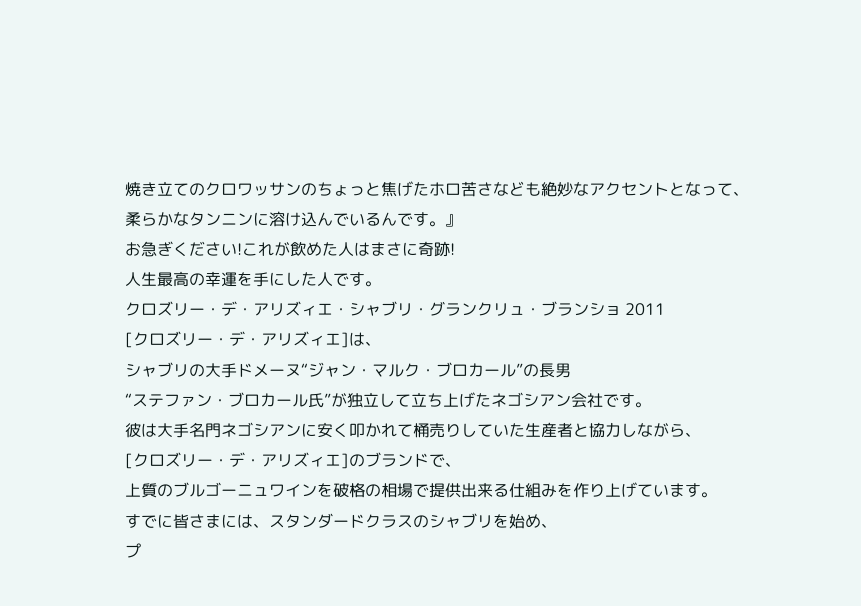焼き立てのクロワッサンのちょっと焦げたホロ苦さなども絶妙なアクセントとなって、
柔らかなタンニンに溶け込んでいるんです。』
お急ぎください!これが飲めた人はまさに奇跡!
人生最高の幸運を手にした人です。
クロズリー・デ・アリズィエ・シャブリ・グランクリュ・ブランショ 2011
[クロズリー・デ・アリズィエ]は、
シャブリの大手ドメーヌ“ジャン・マルク・ブロカール”の長男
“ステファン・ブロカール氏”が独立して立ち上げたネゴシアン会社です。
彼は大手名門ネゴシアンに安く叩かれて桶売りしていた生産者と協力しながら、
[クロズリー・デ・アリズィエ]のブランドで、
上質のブルゴーニュワインを破格の相場で提供出来る仕組みを作り上げています。
すでに皆さまには、スタンダードクラスのシャブリを始め、
プ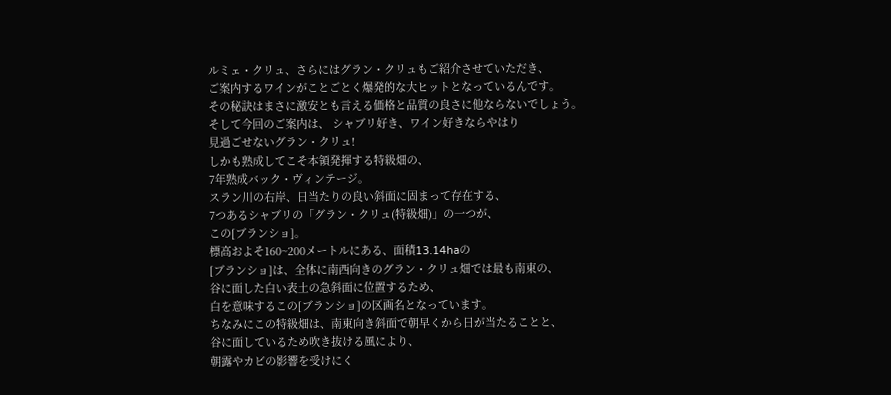ルミェ・クリュ、さらにはグラン・クリュもご紹介させていただき、
ご案内するワインがことごとく爆発的な大ヒットとなっているんです。
その秘訣はまさに激安とも言える価格と品質の良さに他ならないでしょう。
そして今回のご案内は、 シャブリ好き、ワイン好きならやはり
見過ごせないグラン・クリュ!
しかも熟成してこそ本領発揮する特級畑の、
7年熟成バック・ヴィンテージ。
スラン川の右岸、日当たりの良い斜面に固まって存在する、
7つあるシャブリの「グラン・クリュ(特級畑)」の一つが、
この[ブランショ]。
標高およそ160~200メートルにある、面積13.14haの
[ブランショ]は、全体に南西向きのグラン・クリュ畑では最も南東の、
谷に面した白い表土の急斜面に位置するため、
白を意味するこの[ブランショ]の区画名となっています。
ちなみにこの特級畑は、南東向き斜面で朝早くから日が当たることと、
谷に面しているため吹き抜ける風により、
朝露やカビの影響を受けにく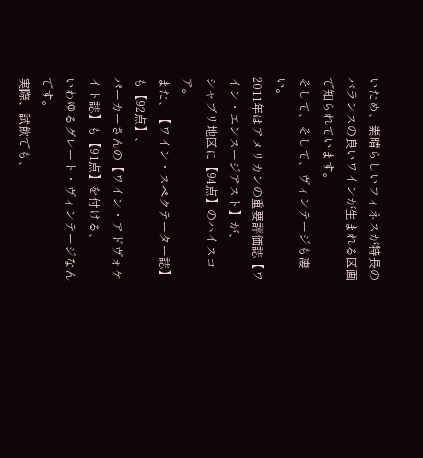いため、素晴らしいフィネスが特長の
バランスの良いワインが生まれる区画で知られています。
そして、そして、ヴィンテージも凄い。
2011年はアメリカンの重要評価誌【ワイン・エンスージアスト】が、
シャブリ地区に【94点】のハイスコア。
また、【ワイン・スペクテーター誌】も【92点】、
パーカーさんの【ワイン・アドヴォケイト誌】も【91点】を付ける、
いわゆるグレート・ヴィンテージなんです。
実際、試飲でも、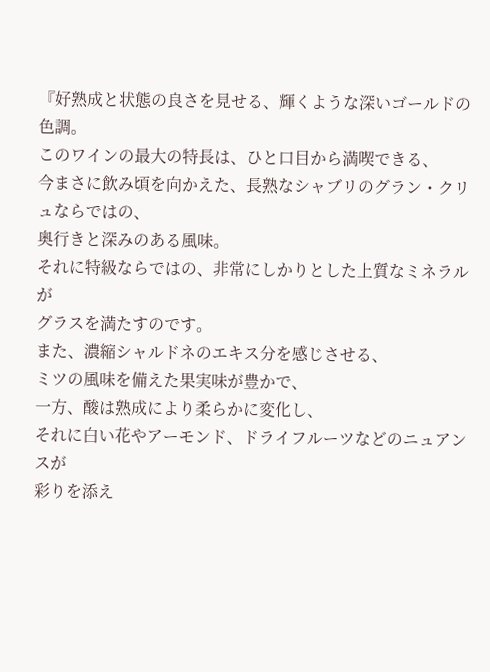『好熟成と状態の良さを見せる、輝くような深いゴールドの色調。
このワインの最大の特長は、ひと口目から満喫できる、
今まさに飲み頃を向かえた、長熟なシャブリのグラン・クリュならではの、
奥行きと深みのある風味。
それに特級ならではの、非常にしかりとした上質なミネラルが
グラスを満たすのです。
また、濃縮シャルドネのエキス分を感じさせる、
ミツの風味を備えた果実味が豊かで、
一方、酸は熟成により柔らかに変化し、
それに白い花やアーモンド、ドライフルーツなどのニュアンスが
彩りを添え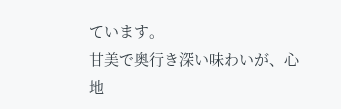ています。
甘美で奥行き深い味わいが、心地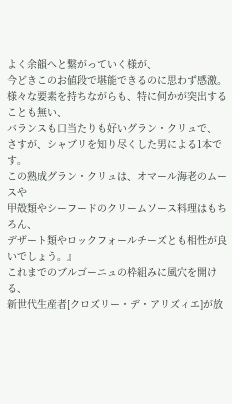よく余韻へと繋がっていく様が、
今どきこのお値段で堪能できるのに思わず感激。
様々な要素を持ちながらも、特に何かが突出することも無い、
バランスも口当たりも好いグラン・クリュで、
さすが、シャブリを知り尽くした男による1本です。
この熟成グラン・クリュは、オマール海老のムースや
甲殻類やシーフードのクリームソース料理はもちろん、
デザート類やロックフォールチーズとも相性が良いでしょう。』
これまでのブルゴーニュの枠組みに風穴を開ける、
新世代生産者[クロズリー・デ・アリズィエ]が放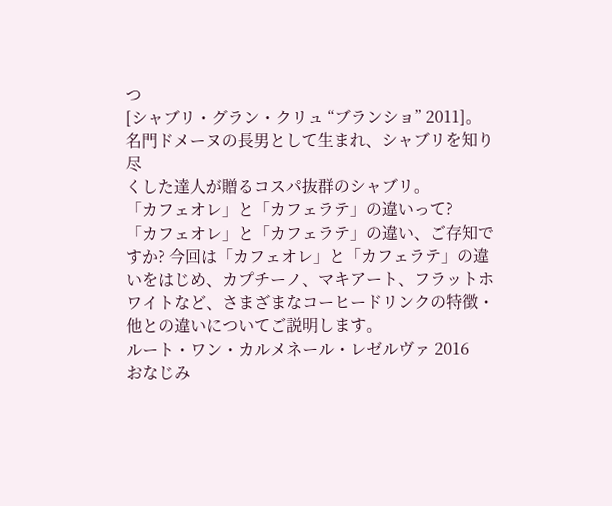つ
[シャブリ・グラン・クリュ “ブランショ” 2011]。
名門ドメーヌの長男として生まれ、シャブリを知り尽
くした達人が贈るコスパ抜群のシャブリ。
「カフェオレ」と「カフェラテ」の違いって?
「カフェオレ」と「カフェラテ」の違い、ご存知ですか? 今回は「カフェオレ」と「カフェラテ」の違いをはじめ、カプチーノ、マキアート、フラットホワイトなど、さまざまなコーヒードリンクの特徴・他との違いについてご説明します。
ルート・ワン・カルメネール・レゼルヴァ 2016
おなじみ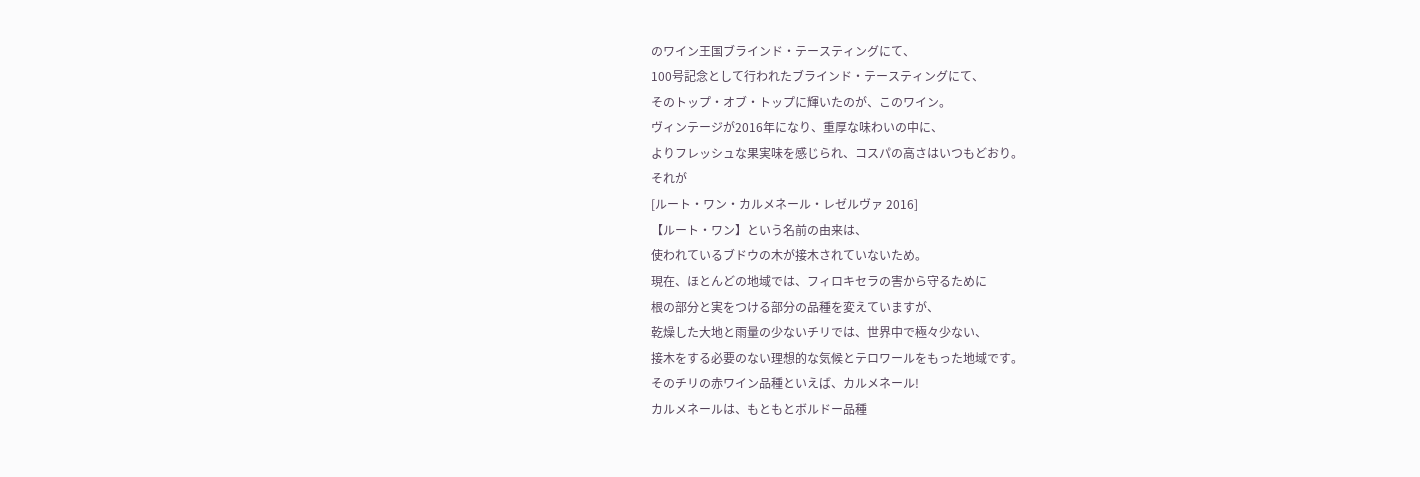のワイン王国ブラインド・テースティングにて、
100号記念として行われたブラインド・テースティングにて、
そのトップ・オブ・トップに輝いたのが、このワイン。
ヴィンテージが2016年になり、重厚な味わいの中に、
よりフレッシュな果実味を感じられ、コスパの高さはいつもどおり。
それが
[ルート・ワン・カルメネール・レゼルヴァ 2016]
【ルート・ワン】という名前の由来は、
使われているブドウの木が接木されていないため。
現在、ほとんどの地域では、フィロキセラの害から守るために
根の部分と実をつける部分の品種を変えていますが、
乾燥した大地と雨量の少ないチリでは、世界中で極々少ない、
接木をする必要のない理想的な気候とテロワールをもった地域です。
そのチリの赤ワイン品種といえば、カルメネール!
カルメネールは、もともとボルドー品種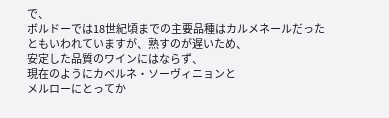で、
ボルドーでは18世紀頃までの主要品種はカルメネールだった
ともいわれていますが、熟すのが遅いため、
安定した品質のワインにはならず、
現在のようにカベルネ・ソーヴィニョンと
メルローにとってか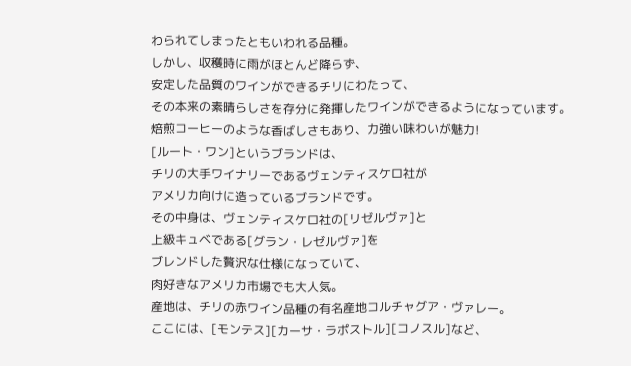わられてしまったともいわれる品種。
しかし、収穫時に雨がほとんど降らず、
安定した品質のワインができるチリにわたって、
その本来の素晴らしさを存分に発揮したワインができるようになっています。
焙煎コーヒーのような香ばしさもあり、力強い味わいが魅力!
[ルート・ワン]というブランドは、
チリの大手ワイナリーであるヴェンティスケロ社が
アメリカ向けに造っているブランドです。
その中身は、ヴェンティスケロ社の[リゼルヴァ]と
上級キュベである[グラン・レゼルヴァ]を
ブレンドした贅沢な仕様になっていて、
肉好きなアメリカ市場でも大人気。
産地は、チリの赤ワイン品種の有名産地コルチャグア・ヴァレー。
ここには、[モンテス][カーサ・ラポストル][コノスル]など、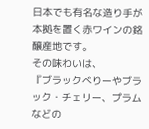日本でも有名な造り手が本拠を置く赤ワインの銘醸産地です。
その味わいは、
『ブラックべりーやブラック・チェリー、プラムなどの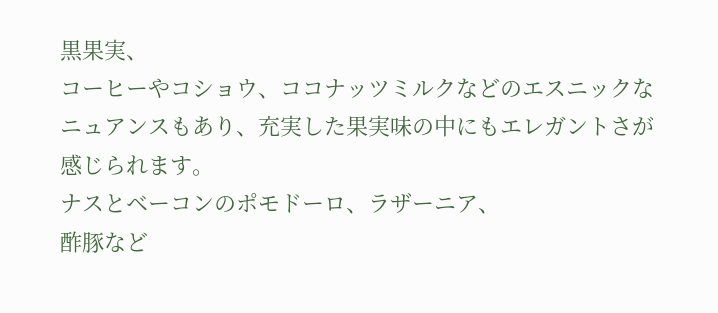黒果実、
コーヒーやコショウ、ココナッツミルクなどのエスニックな
ニュアンスもあり、充実した果実味の中にもエレガントさが感じられます。
ナスとベーコンのポモドーロ、ラザーニア、
酢豚など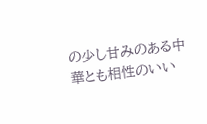の少し甘みのある中華とも相性のいい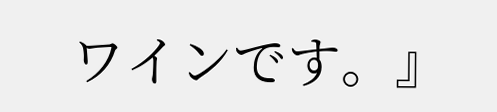ワインです。』